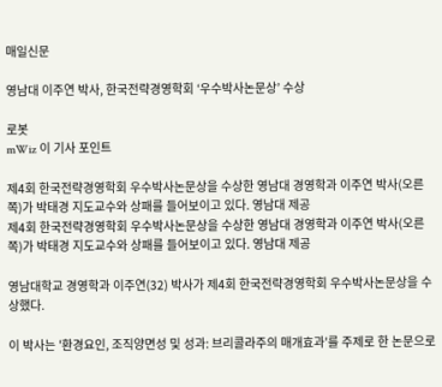매일신문

영남대 이주연 박사, 한국전략경영학회 ‘우수박사논문상’ 수상

로봇
mWiz 이 기사 포인트

제4회 한국전략경영학회 우수박사논문상을 수상한 영남대 경영학과 이주연 박사(오른쪽)가 박태경 지도교수와 상패를 들어보이고 있다. 영남대 제공
제4회 한국전략경영학회 우수박사논문상을 수상한 영남대 경영학과 이주연 박사(오른쪽)가 박태경 지도교수와 상패를 들어보이고 있다. 영남대 제공

영남대학교 경영학과 이주연(32) 박사가 제4회 한국전략경영학회 우수박사논문상을 수상했다.

이 박사는 '환경요인, 조직양면성 및 성과: 브리콜라주의 매개효과'를 주제로 한 논문으로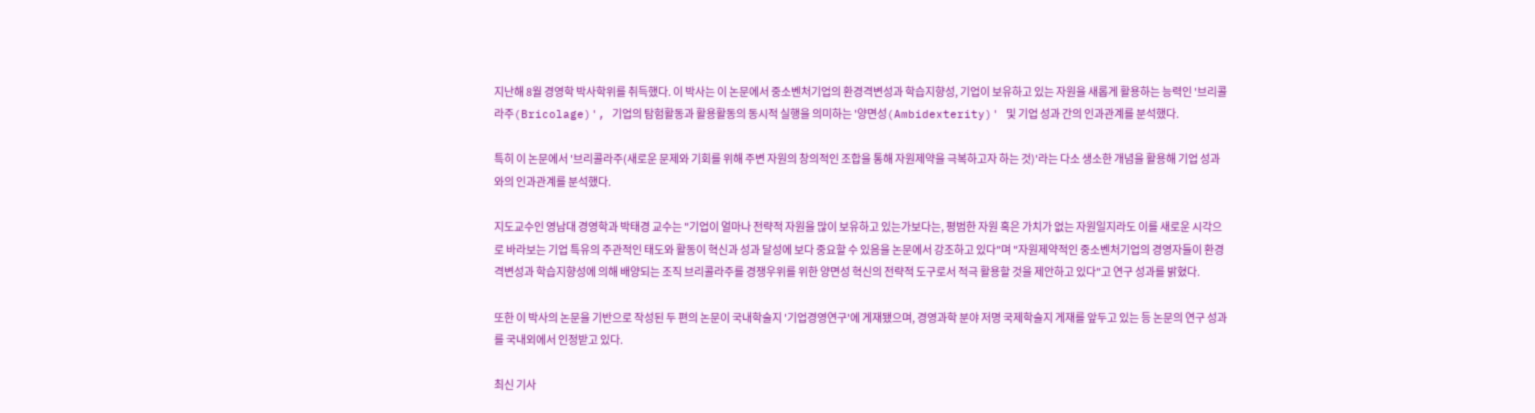지난해 8월 경영학 박사학위를 취득했다. 이 박사는 이 논문에서 중소벤처기업의 환경격변성과 학습지향성, 기업이 보유하고 있는 자원을 새롭게 활용하는 능력인 '브리콜라주(Bricolage)', 기업의 탐험활동과 활용활동의 동시적 실행을 의미하는 '양면성(Ambidexterity)' 및 기업 성과 간의 인과관계를 분석했다.

특히 이 논문에서 '브리콜라주(새로운 문제와 기회를 위해 주변 자원의 창의적인 조합을 통해 자원제약을 극복하고자 하는 것)'라는 다소 생소한 개념을 활용해 기업 성과와의 인과관계를 분석했다.

지도교수인 영남대 경영학과 박태경 교수는 "기업이 얼마나 전략적 자원을 많이 보유하고 있는가보다는, 평범한 자원 혹은 가치가 없는 자원일지라도 이를 새로운 시각으로 바라보는 기업 특유의 주관적인 태도와 활동이 혁신과 성과 달성에 보다 중요할 수 있음을 논문에서 강조하고 있다"며 "자원제약적인 중소벤처기업의 경영자들이 환경격변성과 학습지향성에 의해 배양되는 조직 브리콜라주를 경쟁우위를 위한 양면성 혁신의 전략적 도구로서 적극 활용할 것을 제안하고 있다"고 연구 성과를 밝혔다.

또한 이 박사의 논문을 기반으로 작성된 두 편의 논문이 국내학술지 '기업경영연구'에 게재됐으며, 경영과학 분야 저명 국제학술지 게재를 앞두고 있는 등 논문의 연구 성과를 국내외에서 인정받고 있다.

최신 기사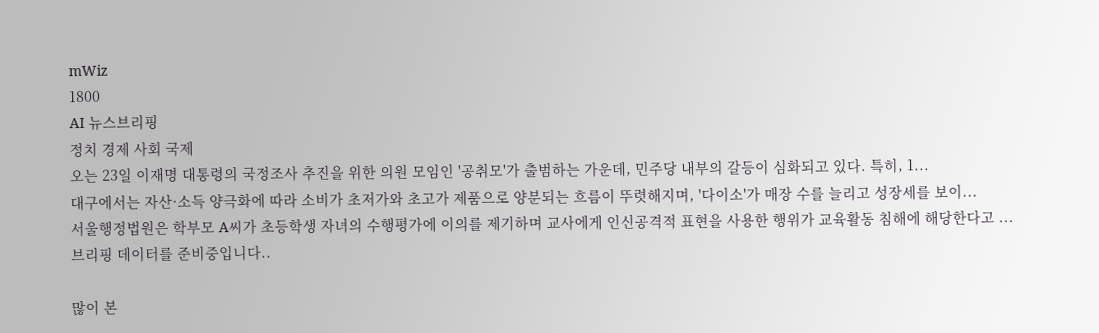mWiz
1800
AI 뉴스브리핑
정치 경제 사회 국제
오는 23일 이재명 대통령의 국정조사 추진을 위한 의원 모임인 '공취모'가 출범하는 가운데, 민주당 내부의 갈등이 심화되고 있다. 특히, 1...
대구에서는 자산·소득 양극화에 따라 소비가 초저가와 초고가 제품으로 양분되는 흐름이 뚜렷해지며, '다이소'가 매장 수를 늘리고 성장세를 보이...
서울행정법원은 학부모 A씨가 초등학생 자녀의 수행평가에 이의를 제기하며 교사에게 인신공격적 표현을 사용한 행위가 교육활동 침해에 해당한다고 ...
브리핑 데이터를 준비중입니다..

많이 본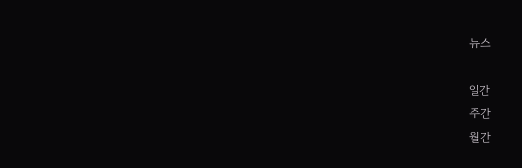뉴스

일간
주간
월간